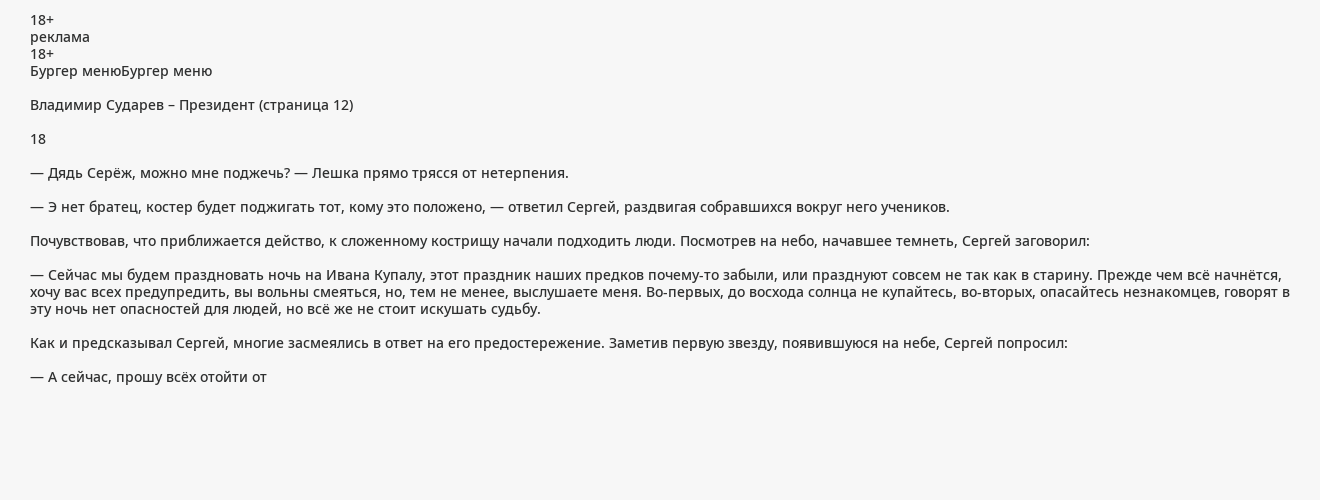18+
реклама
18+
Бургер менюБургер меню

Владимир Сударев – Президент (страница 12)

18

— Дядь Серёж, можно мне поджечь? — Лешка прямо трясся от нетерпения.

— Э нет братец, костер будет поджигать тот, кому это положено, — ответил Сергей, раздвигая собравшихся вокруг него учеников.

Почувствовав, что приближается действо, к сложенному кострищу начали подходить люди. Посмотрев на небо, начавшее темнеть, Сергей заговорил:

— Сейчас мы будем праздновать ночь на Ивана Купалу, этот праздник наших предков почему-то забыли, или празднуют совсем не так как в старину. Прежде чем всё начнётся, хочу вас всех предупредить, вы вольны смеяться, но, тем не менее, выслушаете меня. Во-первых, до восхода солнца не купайтесь, во-вторых, опасайтесь незнакомцев, говорят в эту ночь нет опасностей для людей, но всё же не стоит искушать судьбу.

Как и предсказывал Сергей, многие засмеялись в ответ на его предостережение. Заметив первую звезду, появившуюся на небе, Сергей попросил:

— А сейчас, прошу всёх отойти от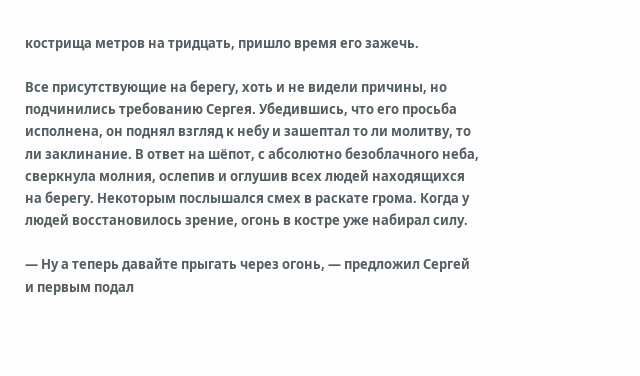кострища метров на тридцать, пришло время его зажечь.

Все присутствующие на берегу, хоть и не видели причины, но подчинились требованию Сергея. Убедившись, что его просьба исполнена, он поднял взгляд к небу и зашептал то ли молитву, то ли заклинание. В ответ на шёпот, с абсолютно безоблачного неба, сверкнула молния, ослепив и оглушив всех людей находящихся на берегу. Некоторым послышался смех в раскате грома. Когда у людей восстановилось зрение, огонь в костре уже набирал силу.

— Ну а теперь давайте прыгать через огонь, — предложил Сергей и первым подал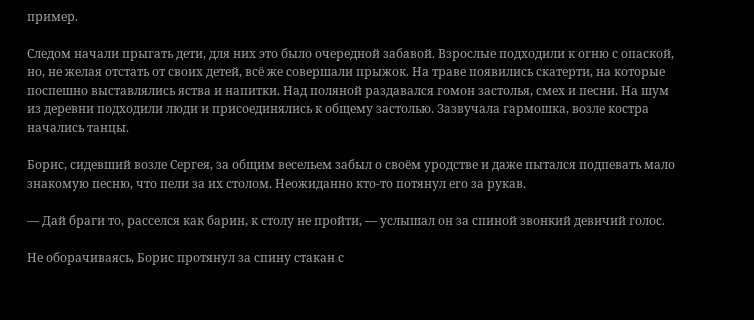пример.

Следом начали прыгать дети, для них это было очередной забавой. Взрослые подходили к огню с опаской, но, не желая отстать от своих детей, всё же совершали прыжок. На траве появились скатерти, на которые поспешно выставлялись яства и напитки. Над поляной раздавался гомон застолья, смех и песни. На шум из деревни подходили люди и присоединялись к общему застолью. Зазвучала гармошка, возле костра начались танцы.

Борис, сидевший возле Сергея, за общим весельем забыл о своём уродстве и даже пытался подпевать мало знакомую песню, что пели за их столом. Неожиданно кто-то потянул его за рукав.

— Дай браги то, расселся как барин, к столу не пройти, — услышал он за спиной звонкий девичий голос.

Не оборачиваясь, Борис протянул за спину стакан с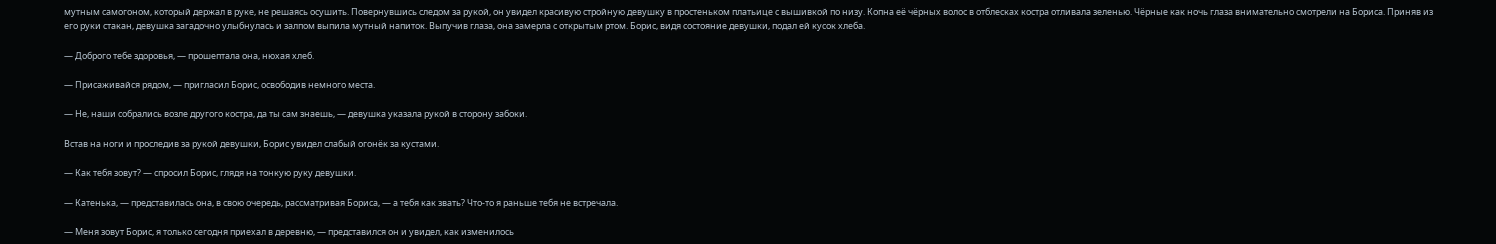мутным самогоном, который держал в руке, не решаясь осушить. Повернувшись следом за рукой, он увидел красивую стройную девушку в простеньком платьице с вышивкой по низу. Копна её чёрных волос в отблесках костра отливала зеленью. Чёрные как ночь глаза внимательно смотрели на Бориса. Приняв из его руки стакан, девушка загадочно улыбнулась и залпом выпила мутный напиток. Выпучив глаза, она замерла с открытым ртом. Борис, видя состояние девушки, подал ей кусок хлеба.

— Доброго тебе здоровья, — прошептала она, нюхая хлеб.

— Присаживайся рядом, — пригласил Борис, освободив немного места.

— Не, наши собрались возле другого костра, да ты сам знаешь, — девушка указала рукой в сторону забоки.

Встав на ноги и проследив за рукой девушки, Борис увидел слабый огонёк за кустами.

— Как тебя зовут? — спросил Борис, глядя на тонкую руку девушки.

— Катенька, — представилась она, в свою очередь, рассматривая Бориса, — а тебя как звать? Что-то я раньше тебя не встречала.

— Меня зовут Борис, я только сегодня приехал в деревню, — представился он и увидел, как изменилось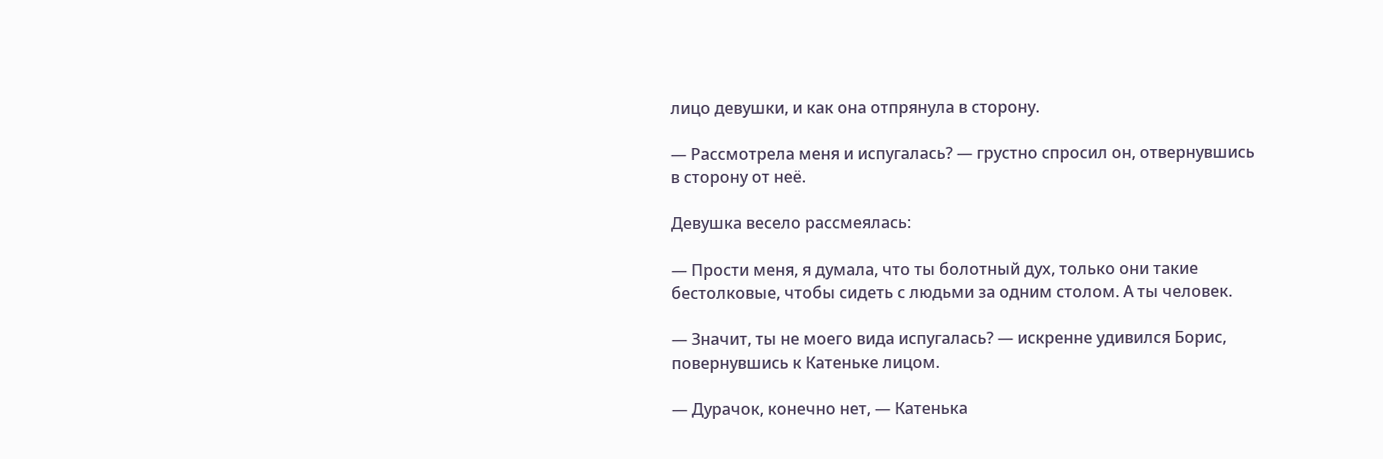лицо девушки, и как она отпрянула в сторону.

— Рассмотрела меня и испугалась? — грустно спросил он, отвернувшись в сторону от неё.

Девушка весело рассмеялась:

— Прости меня, я думала, что ты болотный дух, только они такие бестолковые, чтобы сидеть с людьми за одним столом. А ты человек.

— Значит, ты не моего вида испугалась? — искренне удивился Борис, повернувшись к Катеньке лицом.

— Дурачок, конечно нет, — Катенька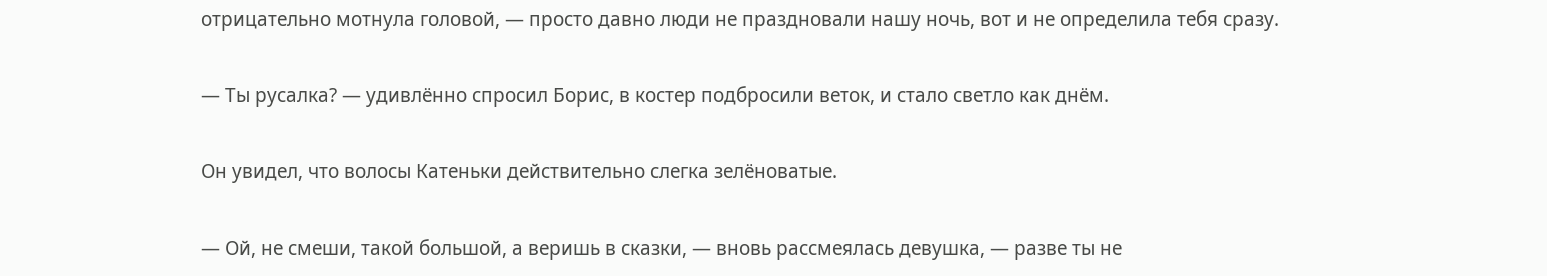отрицательно мотнула головой, — просто давно люди не праздновали нашу ночь, вот и не определила тебя сразу.

— Ты русалка? — удивлённо спросил Борис, в костер подбросили веток, и стало светло как днём.

Он увидел, что волосы Катеньки действительно слегка зелёноватые.

— Ой, не смеши, такой большой, а веришь в сказки, — вновь рассмеялась девушка, — разве ты не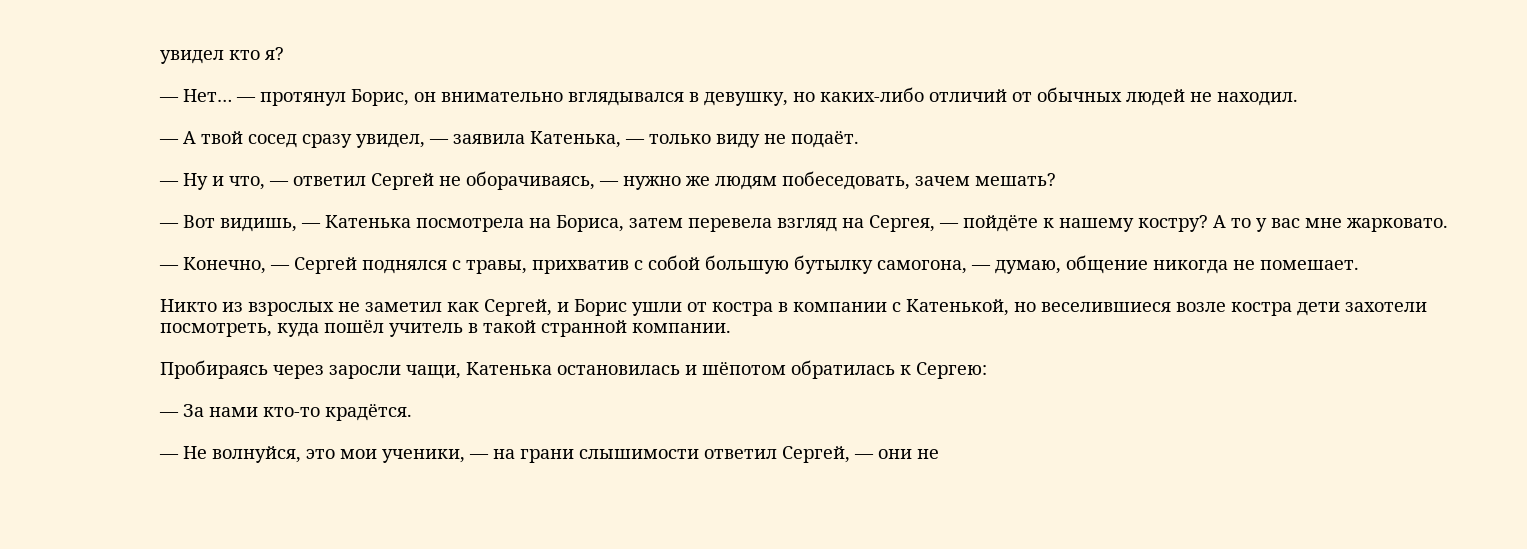увидел кто я?

— Нет… — протянул Борис, он внимательно вглядывался в девушку, но каких-либо отличий от обычных людей не находил.

— А твой сосед сразу увидел, — заявила Катенька, — только виду не подаёт.

— Ну и что, — ответил Сергей не оборачиваясь, — нужно же людям побеседовать, зачем мешать?

— Вот видишь, — Катенька посмотрела на Бориса, затем перевела взгляд на Сергея, — пойдёте к нашему костру? А то у вас мне жарковато.

— Конечно, — Сергей поднялся с травы, прихватив с собой большую бутылку самогона, — думаю, общение никогда не помешает.

Никто из взрослых не заметил как Сергей, и Борис ушли от костра в компании с Катенькой, но веселившиеся возле костра дети захотели посмотреть, куда пошёл учитель в такой странной компании.

Пробираясь через заросли чащи, Катенька остановилась и шёпотом обратилась к Сергею:

— За нами кто-то крадётся.

— Не волнуйся, это мои ученики, — на грани слышимости ответил Сергей, — они не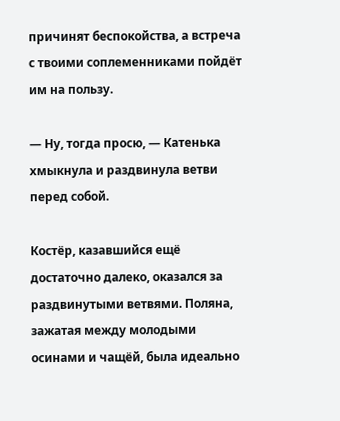причинят беспокойства, а встреча с твоими соплеменниками пойдёт им на пользу.

— Ну, тогда просю, — Катенька хмыкнула и раздвинула ветви перед собой.

Костёр, казавшийся ещё достаточно далеко, оказался за раздвинутыми ветвями. Поляна, зажатая между молодыми осинами и чащёй, была идеально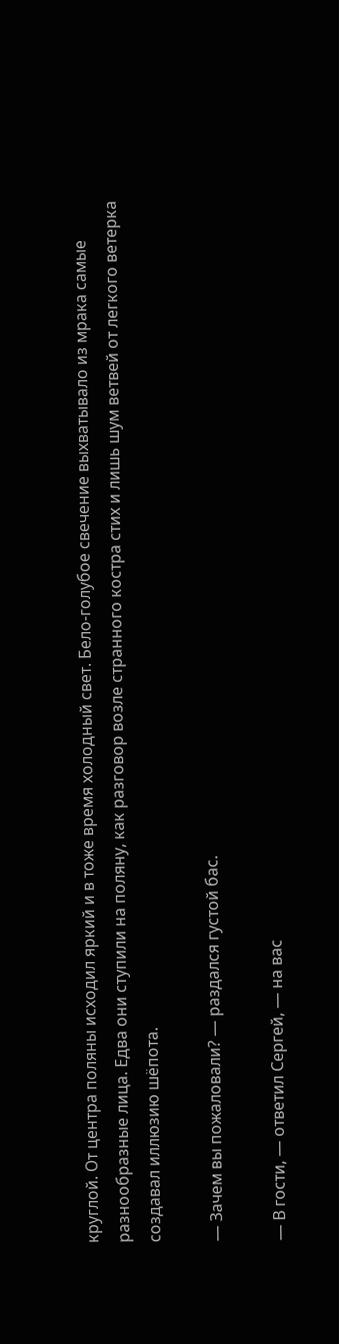круглой. От центра поляны исходил яркий и в тоже время холодный свет. Бело-голубое свечение выхватывало из мрака самые разнообразные лица. Едва они ступили на поляну, как разговор возле странного костра стих и лишь шум ветвей от легкого ветерка создавал иллюзию шёпота.

— Зачем вы пожаловали? — раздался густой бас.

— В гости, — ответил Сергей, — на вас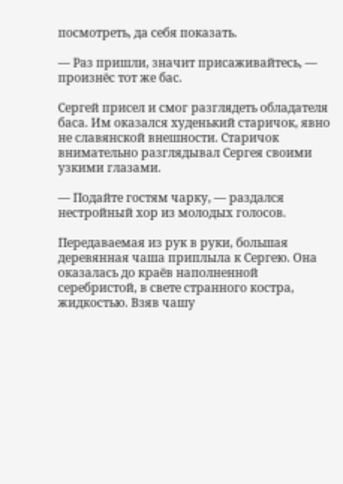посмотреть, да себя показать.

— Раз пришли, значит присаживайтесь, — произнёс тот же бас.

Сергей присел и смог разглядеть обладателя баса. Им оказался худенький старичок, явно не славянской внешности. Старичок внимательно разглядывал Сергея своими узкими глазами.

— Подайте гостям чарку, — раздался нестройный хор из молодых голосов.

Передаваемая из рук в руки, большая деревянная чаша приплыла к Сергею. Она оказалась до краёв наполненной серебристой, в свете странного костра, жидкостью. Взяв чашу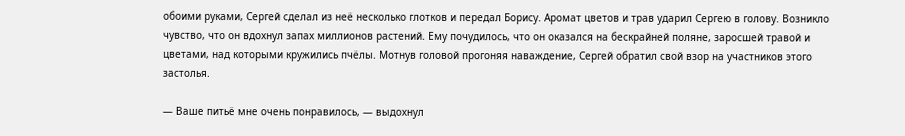обоими руками, Сергей сделал из неё несколько глотков и передал Борису. Аромат цветов и трав ударил Сергею в голову. Возникло чувство, что он вдохнул запах миллионов растений. Ему почудилось, что он оказался на бескрайней поляне, заросшей травой и цветами, над которыми кружились пчёлы. Мотнув головой прогоняя наваждение, Сергей обратил свой взор на участников этого застолья.

— Ваше питьё мне очень понравилось, — выдохнул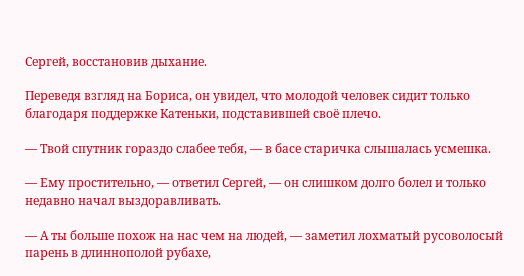Сергей, восстановив дыхание.

Переведя взгляд на Бориса, он увидел, что молодой человек сидит только благодаря поддержке Катеньки, подставившей своё плечо.

— Твой спутник гораздо слабее тебя, — в басе старичка слышалась усмешка.

— Ему простительно, — ответил Сергей, — он слишком долго болел и только недавно начал выздоравливать.

— А ты больше похож на нас чем на людей, — заметил лохматый русоволосый парень в длиннополой рубахе,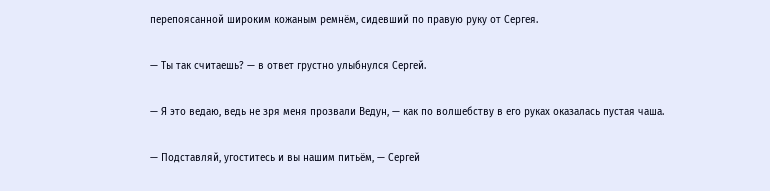перепоясанной широким кожаным ремнём, сидевший по правую руку от Сергея.

— Ты так считаешь? — в ответ грустно улыбнулся Сергей.

— Я это ведаю, ведь не зря меня прозвали Ведун, — как по волшебству в его руках оказалась пустая чаша.

— Подставляй, угоститесь и вы нашим питьём, — Сергей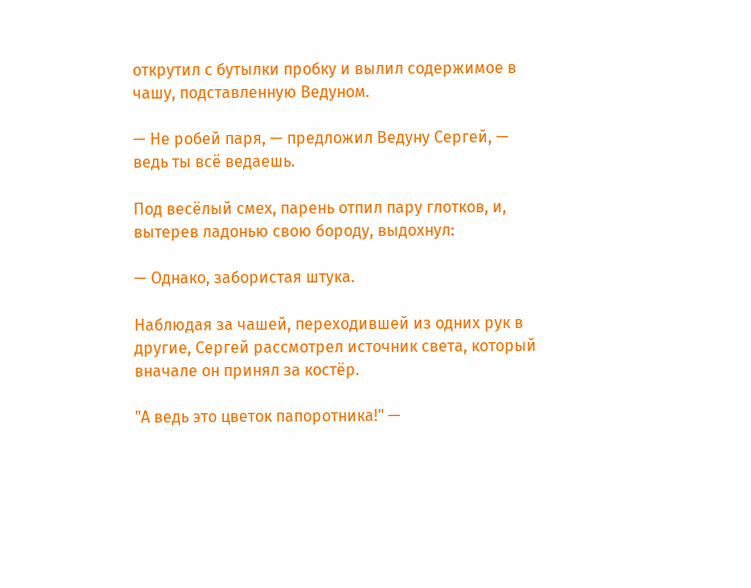открутил с бутылки пробку и вылил содержимое в чашу, подставленную Ведуном.

— Не робей паря, — предложил Ведуну Сергей, — ведь ты всё ведаешь.

Под весёлый смех, парень отпил пару глотков, и, вытерев ладонью свою бороду, выдохнул:

— Однако, забористая штука.

Наблюдая за чашей, переходившей из одних рук в другие, Сергей рассмотрел источник света, который вначале он принял за костёр.

"А ведь это цветок папоротника!" —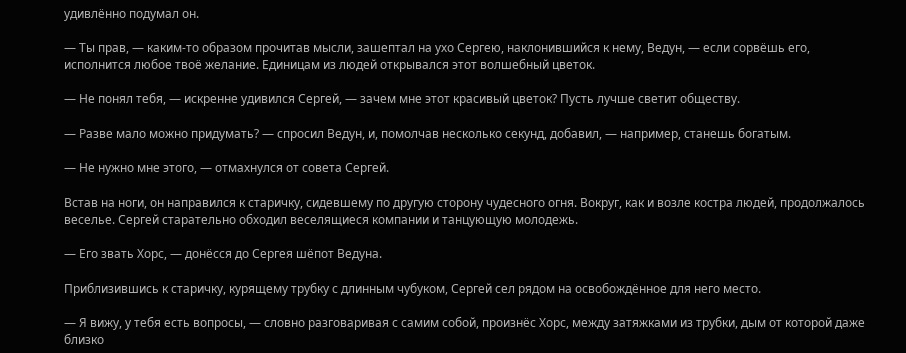удивлённо подумал он.

— Ты прав, — каким-то образом прочитав мысли, зашептал на ухо Сергею, наклонившийся к нему, Ведун, — если сорвёшь его, исполнится любое твоё желание. Единицам из людей открывался этот волшебный цветок.

— Не понял тебя, — искренне удивился Сергей, — зачем мне этот красивый цветок? Пусть лучше светит обществу.

— Разве мало можно придумать? — спросил Ведун, и, помолчав несколько секунд, добавил, — например, станешь богатым.

— Не нужно мне этого, — отмахнулся от совета Сергей.

Встав на ноги, он направился к старичку, сидевшему по другую сторону чудесного огня. Вокруг, как и возле костра людей, продолжалось веселье. Сергей старательно обходил веселящиеся компании и танцующую молодежь.

— Его звать Хорс, — донёсся до Сергея шёпот Ведуна.

Приблизившись к старичку, курящему трубку с длинным чубуком, Сергей сел рядом на освобождённое для него место.

— Я вижу, у тебя есть вопросы, — словно разговаривая с самим собой, произнёс Хорс, между затяжками из трубки, дым от которой даже близко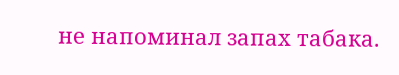не напоминал запах табака.